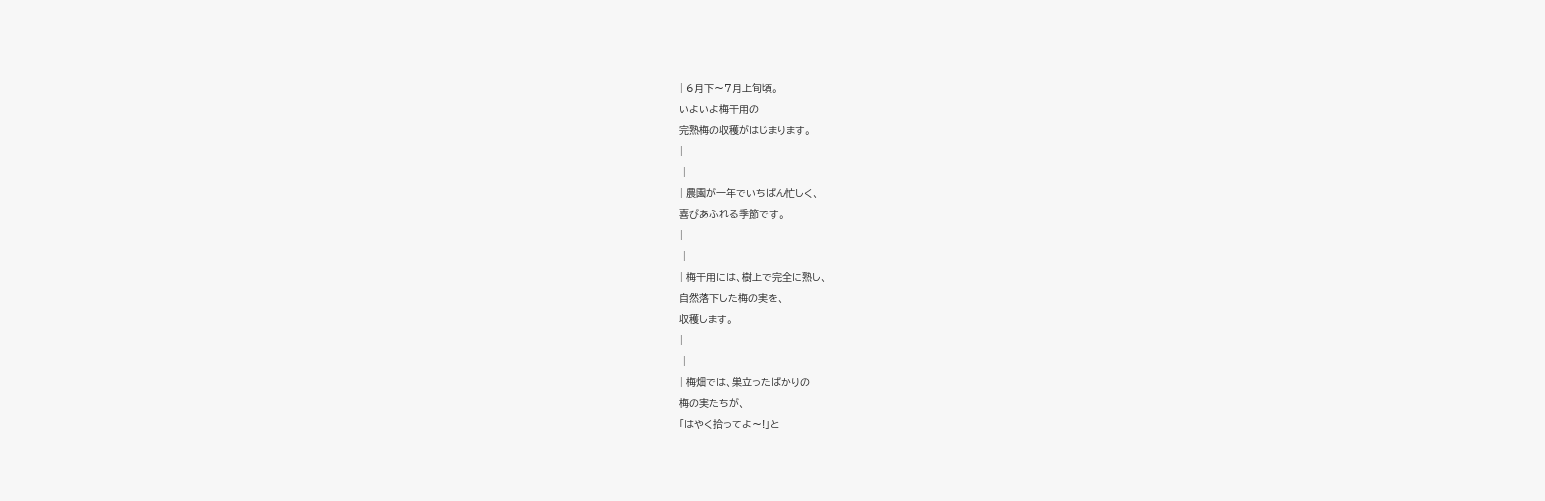| 6月下〜7月上旬頃。
いよいよ梅干用の
完熟梅の収穫がはじまります。
|
 |
| 農園が一年でいちばん忙しく、
喜びあふれる季節です。
|
 |
| 梅干用には、樹上で完全に熟し、
自然落下した梅の実を、
収穫します。
|
 |
| 梅畑では、巣立ったばかりの
梅の実たちが、
「はやく拾ってよ〜!」と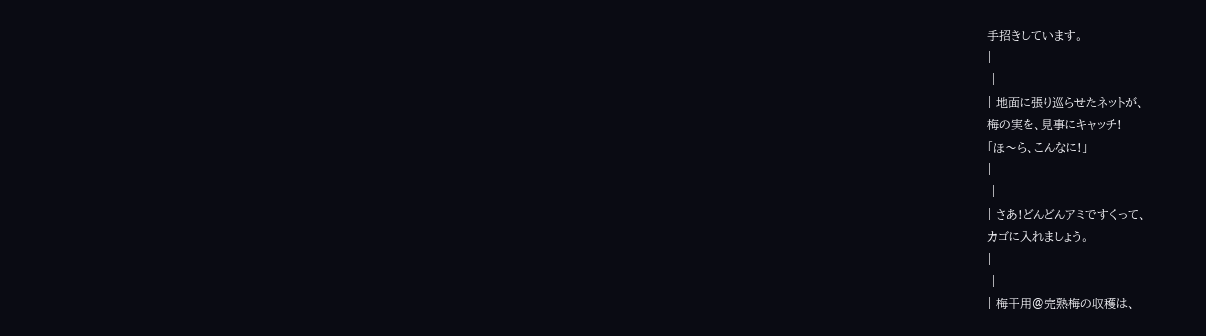手招きしています。
|
 |
| 地面に張り巡らせたネットが、
梅の実を、見事にキャッチ!
「ほ〜ら、こんなに!」
|
 |
| さあ!どんどんアミですくって、
カゴに入れましょう。
|
 |
| 梅干用@完熟梅の収穫は、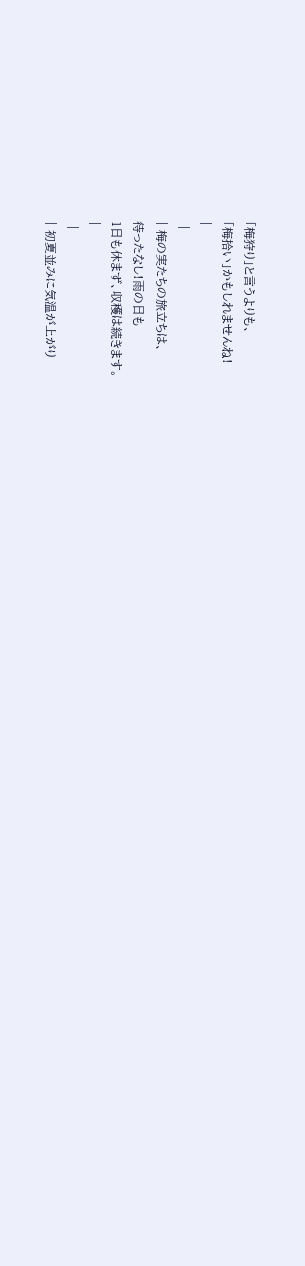「梅狩り」と言うよりも、
「梅拾い」かもしれませんね!
|
 |
| 梅の実たちの旅立ちは、
待ったなし!雨の日も
1日も休まず、収穫は続きます。
|
 |
| 初夏並みに気温が上がり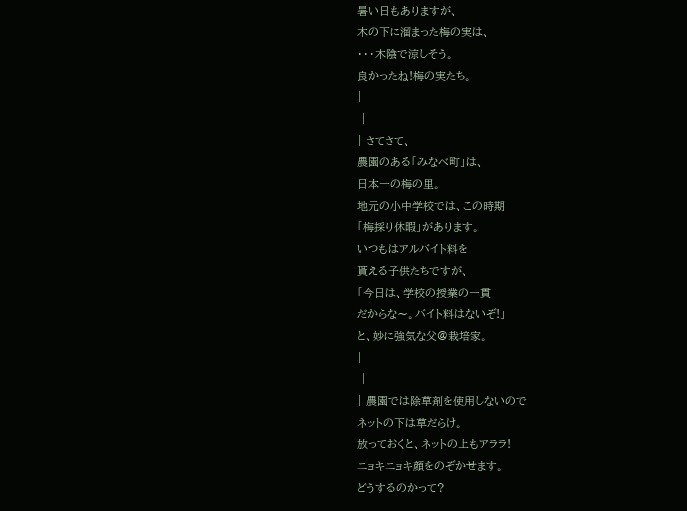暑い日もありますが、
木の下に溜まった梅の実は、
・・・木陰で涼しそう。
良かったね!梅の実たち。
|
 |
| さてさて、
農園のある「みなべ町」は、
日本一の梅の里。
地元の小中学校では、この時期
「梅採り休暇」があります。
いつもはアルバイト料を
貰える子供たちですが、
「今日は、学校の授業の一貫
だからな〜。バイト料はないぞ!」
と、妙に強気な父@栽培家。
|
 |
| 農園では除草剤を使用しないので
ネットの下は草だらけ。
放っておくと、ネットの上もアララ!
ニョキニョキ顔をのぞかせます。
どうするのかって?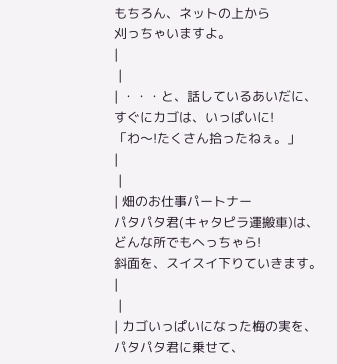もちろん、ネットの上から
刈っちゃいますよ。
|
 |
| ・・・と、話しているあいだに、
すぐにカゴは、いっぱいに!
「わ〜!たくさん拾ったねぇ。」
|
 |
| 畑のお仕事パートナー
パタパタ君(キャタピラ運搬車)は、
どんな所でもへっちゃら!
斜面を、スイスイ下りていきます。
|
 |
| カゴいっぱいになった梅の実を、
パタパタ君に乗せて、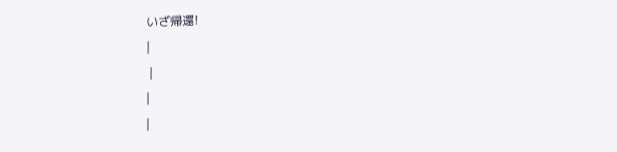いざ帰還!
|
 |
|
|